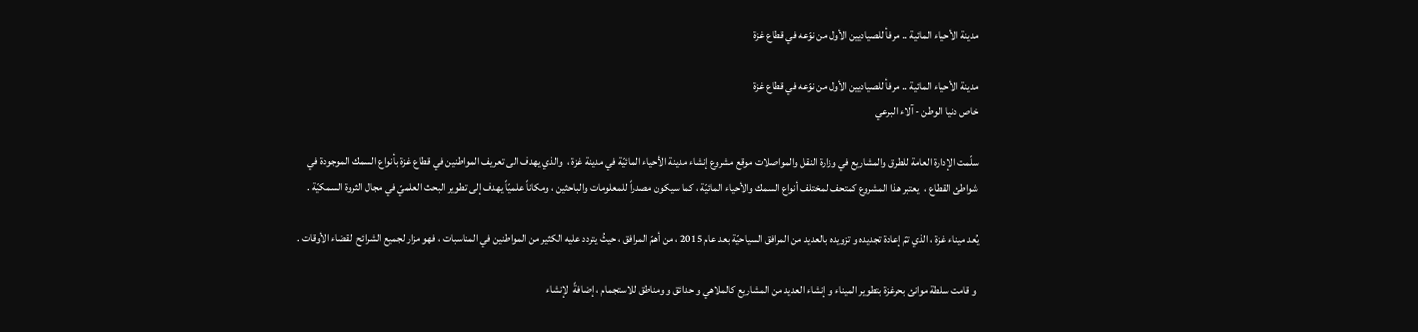مدينة الأحياء المائية .. مرفأ للصياديين الأول من نوّعه في قطاع غزة

مدينة الأحياء المائية .. مرفأ للصياديين الأول من نوّعه في قطاع غزة
خاص دنيا الوطن - آلاء البرعي

سلّمت الإدارة العامة للطرق والمشاريع في وزارة النقل والمواصلات موقع مشروع إنشاء مدينة الأحياء المائيّة في مدينة غزة ،  والذي يهدف الى تعريف المواطنين في قطاع غزة بأنواع السمك الموجودة في شواطئ القطاع ،  يعتبر هذا المشروع كمتحف لمختلف أنواع السمك والأحياء المائيّة ، كما سيكون مصدراً للمعلومات والباحثين ، ومكاناً علميّاً يهدف إلى تطوير البحث العلميّ في مجال الثروة السمكيّة .

يُعد ميناء غزة ، الذي تمّ إعادة تجديده و تزويده بالعديد من المرافق السياحيّة بعد عام 2015 ، من أهمّ المرافق ، حيثُ يتردد عليه الكثير من المواطنين في المناسبات ، فهو مزار لجميع الشرائح  لقضاء الأوقات .

 و قامت سلطة موانئ بحرغزة بتطوير الميناء و إنشاء العديد من المشاريع كالملاهي و حدائق و ومناطق للاستجمام ، إضافةً  لإنشاء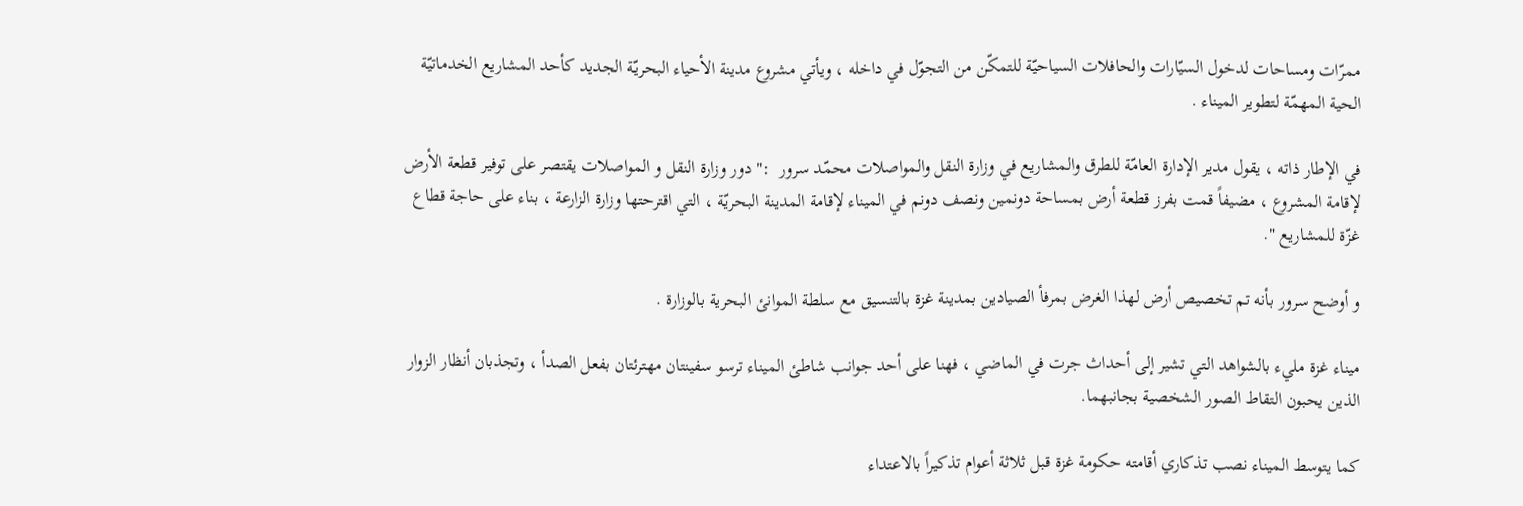ممرّات ومساحات لدخول السيّارات والحافلات السياحيّة للتمكّن من التجوّل في داخله ، ويأتي مشروع مدينة الأحياء البحريّة الجديد كأحد المشاريع الخدماتيّة الحية المهمّة لتطوير الميناء .

في الإطار ذاته ، يقول مدير الإدارة العامّة للطرق والمشاريع في وزارة النقل والمواصلات محمّد سرور  :" دور وزارة النقل و المواصلات يقتصر على توفير قطعة الأرض لإقامة المشروع ، مضيفاً قمت بفرز قطعة أرض بمساحة دونمين ونصف دونم في الميناء لإقامة المدينة البحريّة ، التي اقترحتها وزارة الزارعة ، بناء على حاجة قطاع غزّة للمشاريع ".

و أوضح سرور بأنه تم تخصيص أرض لهذا الغرض بمرفأ الصيادين بمدينة غزة بالتنسيق مع سلطة الموانئ البحرية بالوزارة .

ميناء غزة مليء بالشواهد التي تشير إلى أحداث جرت في الماضي ، فهنا على أحد جوانب شاطئ الميناء ترسو سفينتان مهترئتان بفعل الصدأ ، وتجذبان أنظار الزوار الذين يحبون التقاط الصور الشخصية بجانبهما.

كما يتوسط الميناء نصب تذكاري أقامته حكومة غزة قبل ثلاثة أعوام تذكيراً بالاعتداء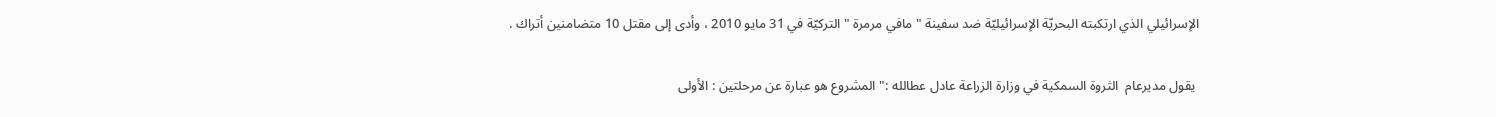الإسرائيلي الذي ارتكبته البحريّة الإسرائيليّة ضد سفينة " مافي مرمرة " التركيّة في 31 مايو 2010 ، وأدى إلى مقتل 10 متضامنين أتراك .

 يقول مديرعام  الثروة السمكية في وزارة الزراعة عادل عطالله :" المشروع هو عبارة عن مرحلتين : الأولى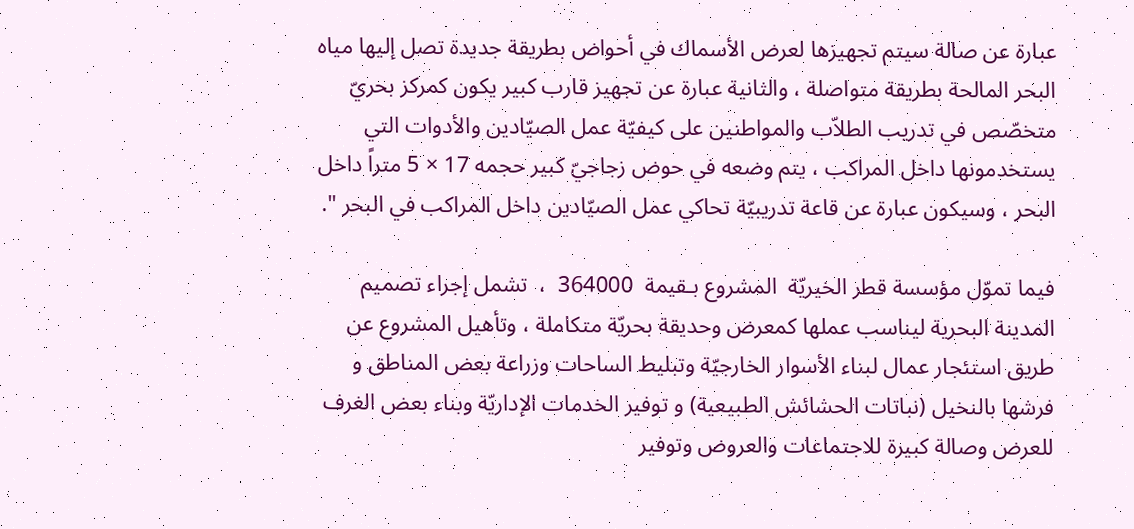عبارة عن صالة سيتم تجهيزها لعرض الأسماك في أحواض بطريقة جديدة تصل إليها مياه البحر المالحة بطريقة متواصلة ، والثانية عبارة عن تجهيز قارب كبير يكون كمركز بحريّ متخصّص في تدريب الطلاّب والمواطنين على كيفيّة عمل الصيّادين والأدوات التي يستخدمونها داخل المراكب ، يتم وضعه في حوض زجاجيّ كبير حجمه 17 × 5 متراً داخل البحر ، وسيكون عبارة عن قاعة تدريبيّة تحاكي عمل الصيّادين داخل المراكب في البحر ".

فيما تموّل مؤسسة قطر الخيريّة  المشروع بـقيمة  364000  ،  تشمل إجراء تصميم المدينة البحرية ليناسب عملها كمعرض وحديقة بحريّة متكاملة ، وتأهيل المشروع عن طريق استئجار عمال لبناء الأسوار الخارجيّة وتبليط الساحات وزراعة بعض المناطق و فرشها بالنخيل (نباتات الحشائش الطبيعية) و توفير الخدمات الإداريّة وبناء بعض الغرف للعرض وصالة كبيرة للاجتماعات والعروض وتوفير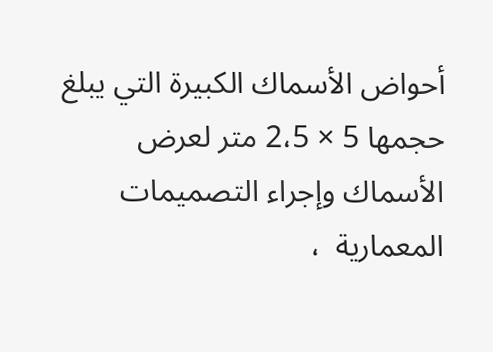أحواض الأسماك الكبيرة التي يبلغ حجمها 5 × 2،5 متر لعرض الأسماك وإجراء التصميمات المعمارية  ،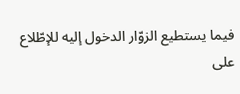فيما يستطيع الزوّار الدخول إليه للإطّلاع على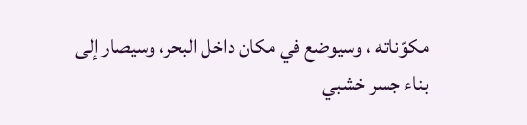مكوّناته ، وسيوضع في مكان داخل البحر، وسيصار إلى بناء جسر خشبي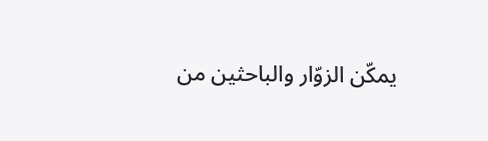يمكّن الزوّار والباحثين من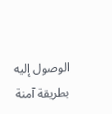الوصول إليه بطريقة آمنة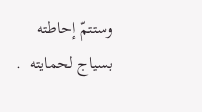وستتمّ إحاطته بسياج لحمايته  .